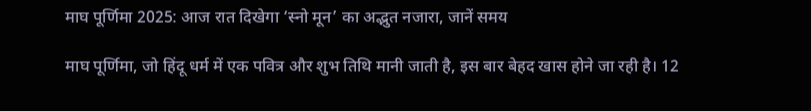माघ पूर्णिमा 2025: आज रात दिखेगा ‘स्नो मून’ का अद्भुत नजारा, जानें समय

माघ पूर्णिमा, जो हिंदू धर्म में एक पवित्र और शुभ तिथि मानी जाती है, इस बार बेहद खास होने जा रही है। 12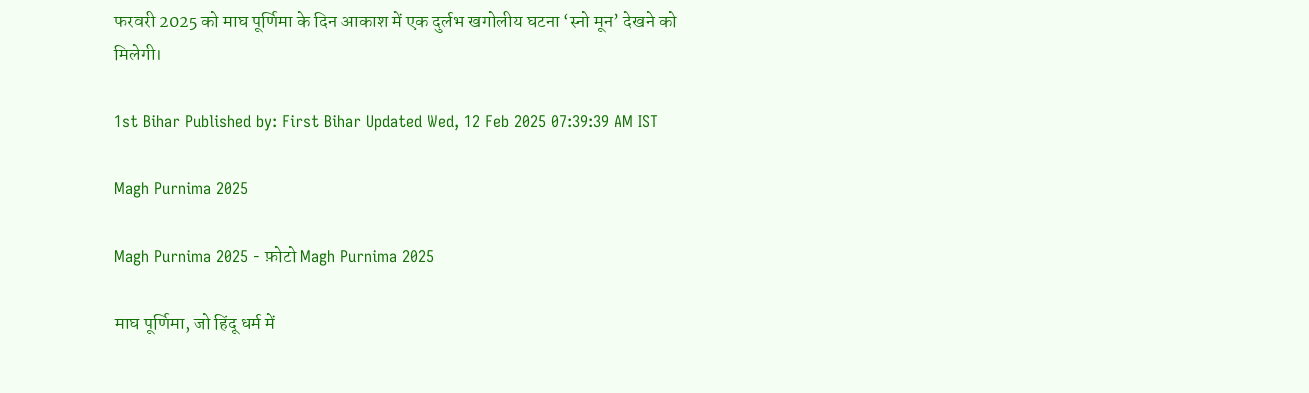फरवरी 2025 को माघ पूर्णिमा के दिन आकाश में एक दुर्लभ खगोलीय घटना ‘स्नो मून’ देखने को मिलेगी।

1st Bihar Published by: First Bihar Updated Wed, 12 Feb 2025 07:39:39 AM IST

Magh Purnima 2025

Magh Purnima 2025 - फ़ोटो Magh Purnima 2025

माघ पूर्णिमा, जो हिंदू धर्म में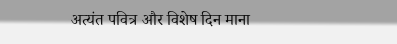अत्यंत पवित्र और विशेष दिन माना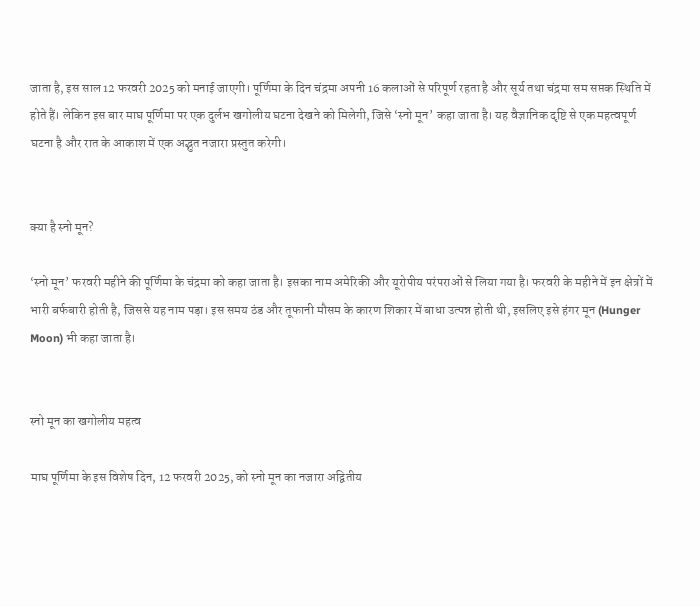जाता है, इस साल 12 फरवरी 2025 को मनाई जाएगी। पूर्णिमा के दिन चंद्रमा अपनी 16 कलाओं से परिपूर्ण रहता है और सूर्य तथा चंद्रमा सम सप्तक स्थिति में होते हैं। लेकिन इस बार माघ पूर्णिमा पर एक दुर्लभ खगोलीय घटना देखने को मिलेगी, जिसे ‘स्नो मून’ कहा जाता है। यह वैज्ञानिक दृष्टि से एक महत्वपूर्ण घटना है और रात के आकाश में एक अद्भुत नजारा प्रस्तुत करेगी।


क्या है स्नो मून?

‘स्नो मून’ फरवरी महीने की पूर्णिमा के चंद्रमा को कहा जाता है। इसका नाम अमेरिकी और यूरोपीय परंपराओं से लिया गया है। फरवरी के महीने में इन क्षेत्रों में भारी बर्फबारी होती है, जिससे यह नाम पड़ा। इस समय ठंड और तूफानी मौसम के कारण शिकार में बाधा उत्पन्न होती थी, इसलिए इसे हंगर मून (Hunger Moon) भी कहा जाता है।


स्नो मून का खगोलीय महत्व

माघ पूर्णिमा के इस विशेष दिन, 12 फरवरी 2025, को स्नो मून का नजारा अद्वितीय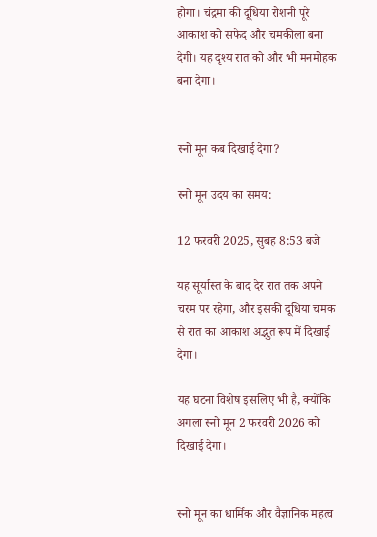होगा। चंद्रमा की दूधिया रोशनी पूरे आकाश को सफेद और चमकीला बना देगी। यह दृश्य रात को और भी मनमोहक बना देगा।


स्नो मून कब दिखाई देगा?

स्नो मून उदय का समय:

12 फरवरी 2025, सुबह 8:53 बजे

यह सूर्यास्त के बाद देर रात तक अपने चरम पर रहेगा, और इसकी दूधिया चमक से रात का आकाश अद्भुत रूप में दिखाई देगा।

यह घटना विशेष इसलिए भी है, क्योंकि अगला स्नो मून 2 फरवरी 2026 को दिखाई देगा।


स्नो मून का धार्मिक और वैज्ञानिक महत्व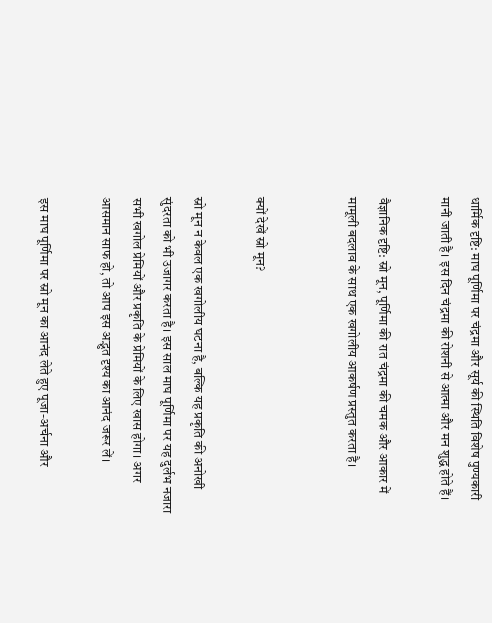धार्मिक दृष्टि: माघ पूर्णिमा पर चंद्रमा और सूर्य की स्थिति विशेष पुण्यकारी मानी जाती है। इस दिन चंद्रमा की रोशनी से आत्मा और मन शुद्ध होते हैं।

वैज्ञानिक दृष्टि: स्नो मून, पूर्णिमा की रात चंद्रमा की चमक और आकार में मामूली बदलाव के साथ एक खगोलीय आकर्षण प्रस्तुत करता है।


क्यों देखें स्नो मून?

स्नो मून न केवल एक खगोलीय घटना है, बल्कि यह प्रकृति की अनोखी सुंदरता को भी उजागर करता है। इस साल माघ पूर्णिमा पर यह दुर्लभ नजारा सभी खगोल प्रेमियों और प्रकृति के प्रेमियों के लिए खास होगा। अगर आसमान साफ हो, तो आप इस अद्भुत दृश्य का आनंद जरूर लें।

इस माघ पूर्णिमा पर स्नो मून का आनंद लेते हुए पूजा-अर्चना और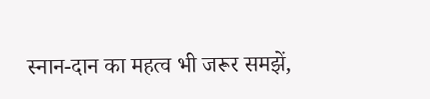स्नान-दान का महत्व भी जरूर समझें,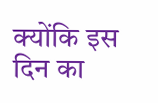क्योंकि इस दिन का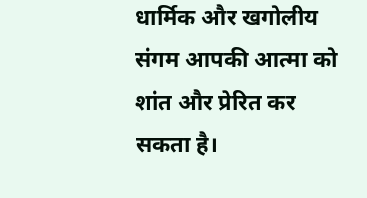धार्मिक और खगोलीय संगम आपकी आत्मा को शांत और प्रेरित कर सकता है।